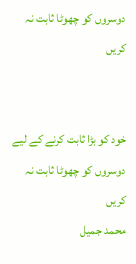دوسروں کو چھوٹا ثابت نہ کریں


خود کو بڑا ثابت کرنے کے لیے
دوسروں کو چھوٹا ثابت نہ کریں
محمد جمیل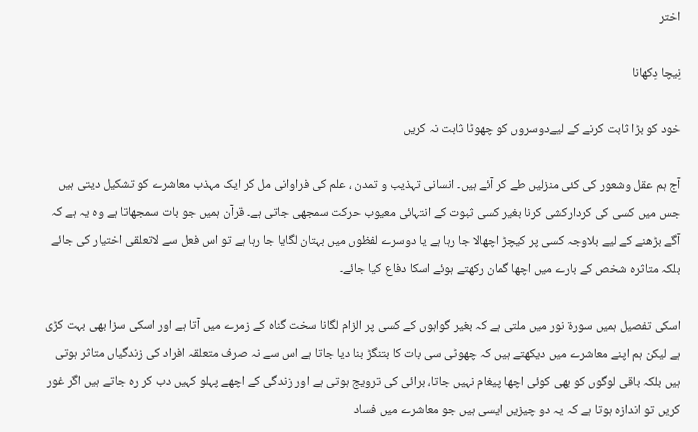اختر

نِیچا دِکھانا

خود کو بڑا ثابت کرنے کے لیےدوسروں کو چھوٹا ثابت نہ کریں

آج ہم عقل وشعور کی کئی منزلیں طے کر آئے ہیں۔ انسانی تہذیب و تمدن ، علم کی فراوانی مل کر ایک مہذب معاشرے کو تشکیل دیتی ہیں جس میں کسی کی کردارکشی کرنا بغیر کسی ثبوت کے انتہائی معیوب حرکت سمجھی جاتی ہے۔ قرآن ہمیں جو بات سمجھاتا ہے وہ یہ ہے کہ آگے بڑھنے کے لیے بلاوجہ کسی پر کیچڑ اچھالا جا رہا ہے یا دوسرے لفظوں میں بہتان لگایا جا رہا ہے تو اس فعل سے لاتعلقی اختیار کی جائے بلکہ متاثرہ شخص کے بارے میں اچھا گمان رکھتے ہوئے اسکا دفاع کیا جائے۔

اسکی تفصیل ہمیں سورۃ نور میں ملتی ہے کہ بغیر گواہوں کے کسی پر الزام لگانا سخت گناہ کے زمرے میں آتا ہے اور اسکی سزا بھی بہت کڑی ہے لیکن ہم اپنے معاشرے میں دیکھتے ہیں کہ چھوٹی سی بات کا بتنگڑ بنا دیا جاتا ہے اس سے نہ صرف متعلقہ افراد کی زندگیاں متاثر ہوتی ہیں بلکہ باقی لوگوں کو بھی کوئی اچھا پیغام نہیں جاتا، برائی کی ترویج ہوتی ہے اور زندگی کے اچھے پہلو کہیں دب کر رہ جاتے ہیں اگر غور کریں تو اندازہ ہوتا ہے کہ یہ دو چیزیں ایسی ہیں جو معاشرے میں فساد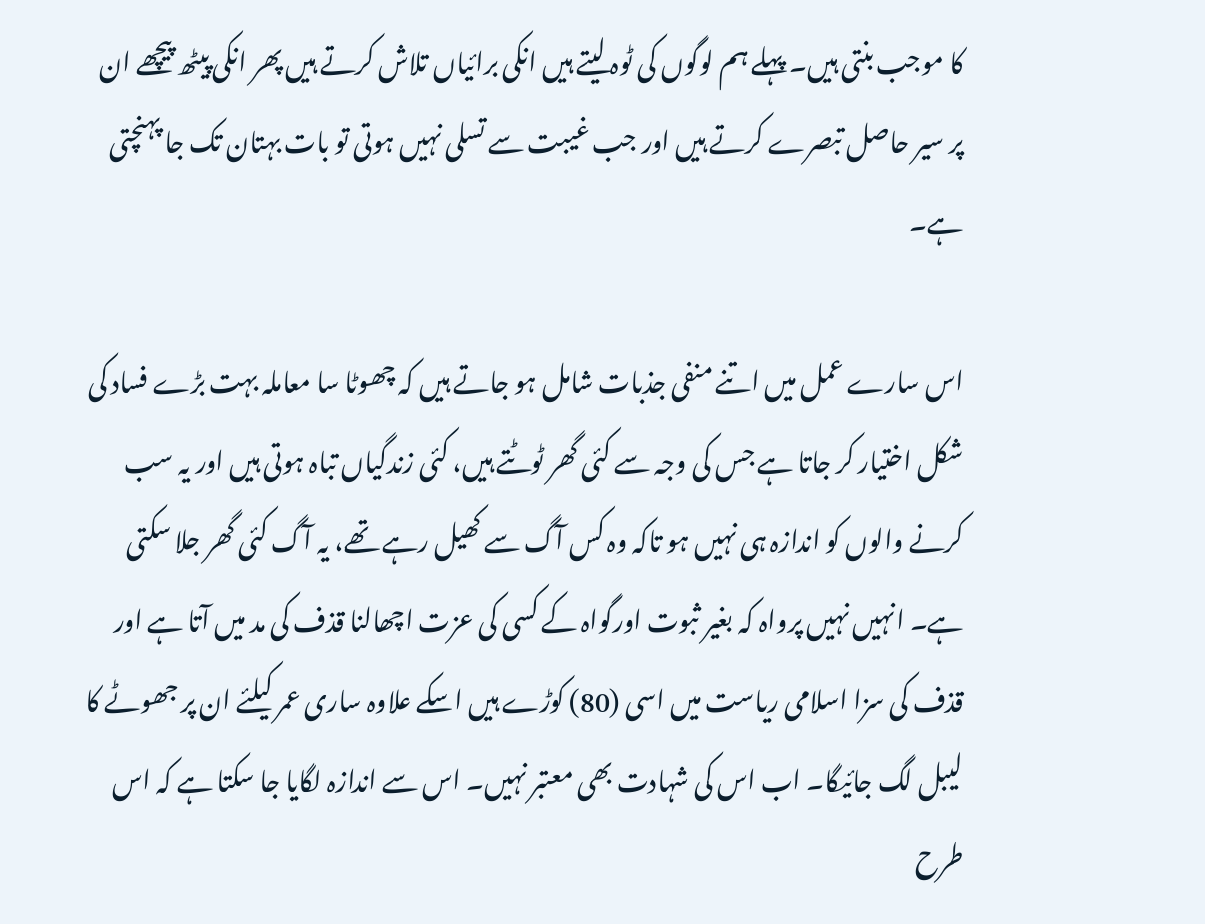کا موجب بنتی ہیں۔ پہلے ہم لوگوں کی ٹوہ لیتے ہیں انکی برائیاں تلاش کرتے ہیں پھر انکی پیٹھ پیچھے ان پر سیر حاصل تبصرے کرتے ہیں اور جب غیبت سے تسلی نہیں ہوتی تو بات بہتان تک جا پہنچتی ہے۔

اس سارے عمل میں اتنے منفی جذبات شامل ہو جاتے ہیں کہ چھوٹا سا معاملہ بہت بڑے فساد کی شکل اختیار کر جاتا ہے جس کی وجہ سے کئی گھر ٹوٹتے ہیں، کئی زندگیاں تباہ ہوتی ہیں اور یہ سب کرنے والوں کو اندازہ ہی نہیں ہو تاکہ وہ کس آگ سے کھیل رہے تھے، یہ آگ کئی گھر جلا سکتی ہے۔ انہیں نہیں پرواہ کہ بغیر ثبوت اورگواہ کے کسی کی عزت اچھالنا قذف کی مد میں آتا ہے اور قذف کی سزا اسلامی ریاست میں اسی (80) کوڑے ہیں اسکے علاوہ ساری عمر کیلئے ان پر جھوٹے کا لیبل لگ جائیگا۔ اب اس کی شہادت بھی معتبر نہیں۔ اس سے اندازہ لگایا جا سکتا ہے کہ اس طرح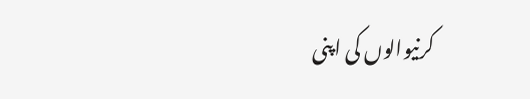کرنیوالوں کی اپنی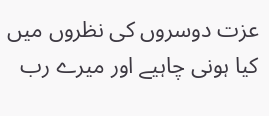عزت دوسروں کی نظروں میں کیا ہونی چاہیے اور میرے رب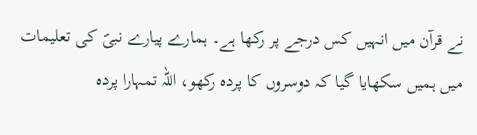نے قرآن میں انہیں کس درجے پر رکھا ہے۔ ہمارے پیارے نبیؐ کی تعلیمات میں ہمیں سکھایا گیا کہ دوسروں کا پردہ رکھو، اللہ تمہارا پردہ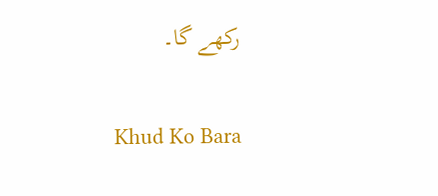رکھے گا۔

Khud Ko Bara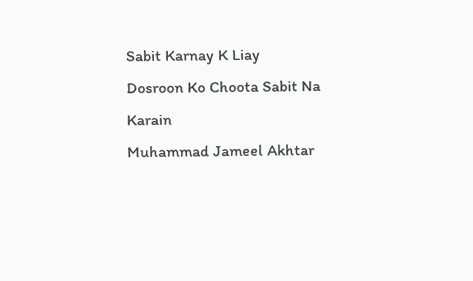Sabit Karnay K Liay
Dosroon Ko Choota Sabit Na Karain
Muhammad Jameel Akhtar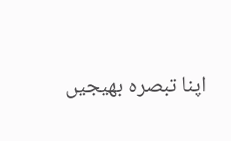اپنا تبصرہ بھیجیں